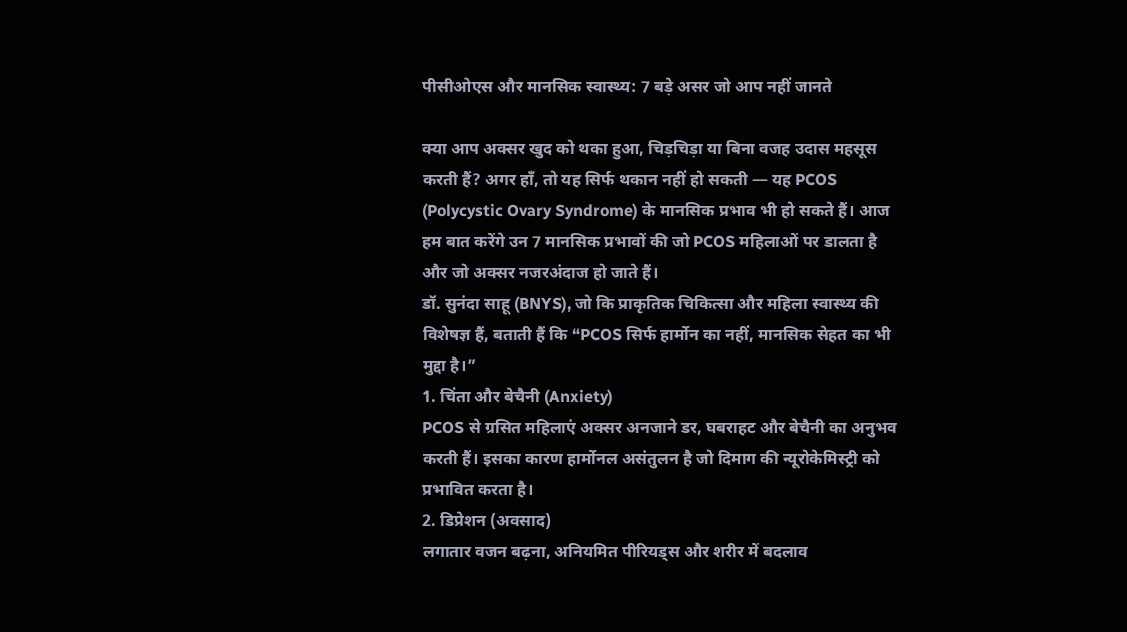पीसीओएस और मानसिक स्वास्थ्य: 7 बड़े असर जो आप नहीं जानते

क्या आप अक्सर खुद को थका हुआ, चिड़चिड़ा या बिना वजह उदास महसूस करती हैं? अगर हाँ, तो यह सिर्फ थकान नहीं हो सकती — यह PCOS (Polycystic Ovary Syndrome) के मानसिक प्रभाव भी हो सकते हैं। आज हम बात करेंगे उन 7 मानसिक प्रभावों की जो PCOS महिलाओं पर डालता है और जो अक्सर नजरअंदाज हो जाते हैं।
डॉ. सुनंदा साहू (BNYS), जो कि प्राकृतिक चिकित्सा और महिला स्वास्थ्य की विशेषज्ञ हैं, बताती हैं कि “PCOS सिर्फ हार्मोन का नहीं, मानसिक सेहत का भी मुद्दा है।”
1. चिंता और बेचैनी (Anxiety)
PCOS से ग्रसित महिलाएं अक्सर अनजाने डर, घबराहट और बेचैनी का अनुभव करती हैं। इसका कारण हार्मोनल असंतुलन है जो दिमाग की न्यूरोकेमिस्ट्री को प्रभावित करता है।
2. डिप्रेशन (अवसाद)
लगातार वजन बढ़ना, अनियमित पीरियड्स और शरीर में बदलाव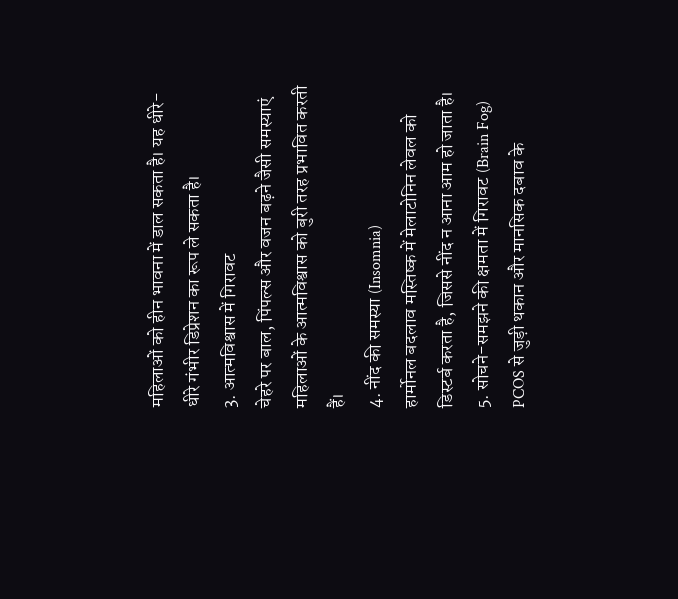महिलाओं को हीन भावना में डाल सकता है। यह धीरे-धीरे गंभीर डिप्रेशन का रूप ले सकता है।
3. आत्मविश्वास में गिरावट
चेहरे पर बाल, पिंपल्स और वजन बढ़ने जैसी समस्याएं महिलाओं के आत्मविश्वास को बुरी तरह प्रभावित करती हैं।
4. नींद की समस्या (Insomnia)
हार्मोनल बदलाव मस्तिष्क में मेलाटोनिन लेवल को डिस्टर्ब करता है, जिससे नींद न आना आम हो जाता है।
5. सोचने-समझने की क्षमता में गिरावट (Brain Fog)
PCOS से जुड़ी थकान और मानसिक दबाव के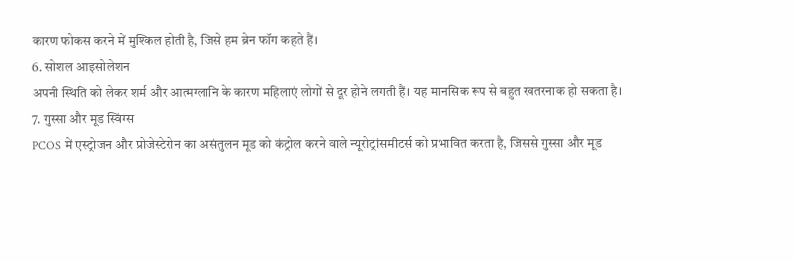कारण फोकस करने में मुश्किल होती है, जिसे हम ब्रेन फॉग कहते हैं।
6. सोशल आइसोलेशन
अपनी स्थिति को लेकर शर्म और आत्मग्लानि के कारण महिलाएं लोगों से दूर होने लगती हैं। यह मानसिक रूप से बहुत खतरनाक हो सकता है।
7. गुस्सा और मूड स्विंग्स
PCOS में एस्ट्रोजन और प्रोजेस्टेरोन का असंतुलन मूड को कंट्रोल करने वाले न्यूरोट्रांसमीटर्स को प्रभावित करता है, जिससे गुस्सा और मूड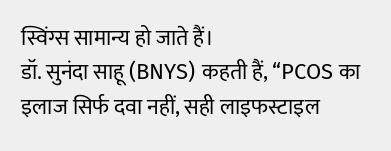स्विंग्स सामान्य हो जाते हैं।
डॉ. सुनंदा साहू (BNYS) कहती हैं, “PCOS का इलाज सिर्फ दवा नहीं, सही लाइफस्टाइल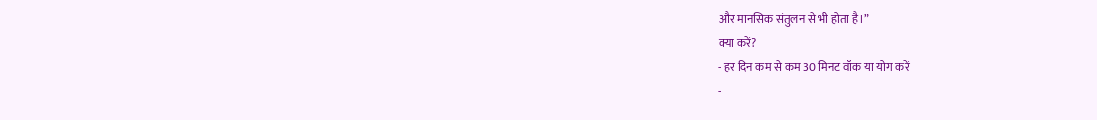और मानसिक संतुलन से भी होता है।”
क्या करें?
- हर दिन कम से कम 30 मिनट वॉक या योग करें
-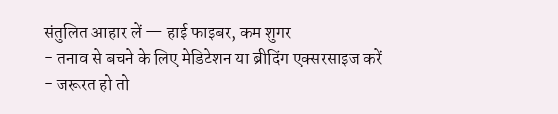संतुलित आहार लें — हाई फाइबर, कम शुगर
- तनाव से बचने के लिए मेडिटेशन या ब्रीदिंग एक्सरसाइज करें
- जरूरत हो तो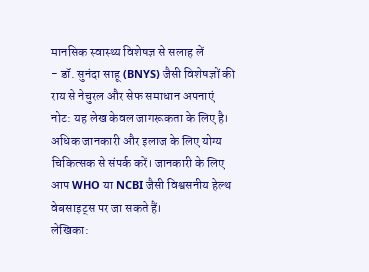मानसिक स्वास्थ्य विशेषज्ञ से सलाह लें
- डॉ. सुनंदा साहू (BNYS) जैसी विशेषज्ञों की राय से नेचुरल और सेफ समाधान अपनाएं
नोट: यह लेख केवल जागरूकता के लिए है। अधिक जानकारी और इलाज के लिए योग्य चिकित्सक से संपर्क करें। जानकारी के लिए आप WHO या NCBI जैसी विश्वसनीय हेल्थ वेबसाइट्स पर जा सकते हैं।
लेखिका: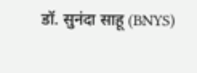डॉ. सुनंदा साहू (BNYS)